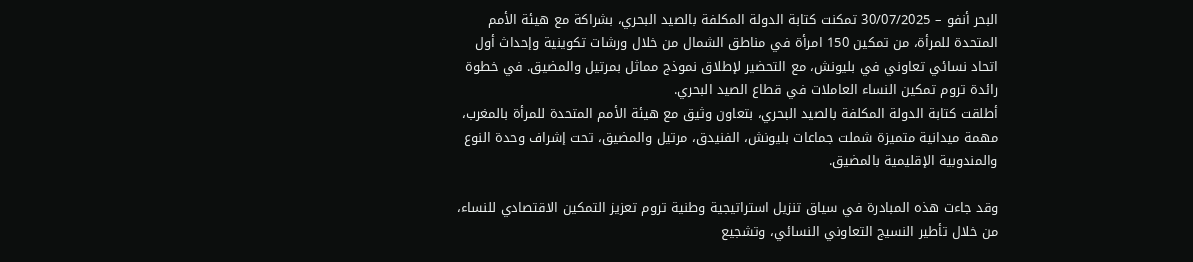البحر أنفو – 30/07/2025 تمكنت كتابة الدولة المكلفة بالصيد البحري، بشراكة مع هيئة الأمم المتحدة للمرأة، من تمكين 150 امرأة في مناطق الشمال من خلال ورشات تكوينية وإحداث أول اتحاد نسائي تعاوني في بليونش، مع التحضير لإطلاق نموذج مماثل بمرتيل والمضيق. في خطوة رائدة تروم تمكين النساء العاملات في قطاع الصيد البحري.
أطلقت كتابة الدولة المكلفة بالصيد البحري، بتعاون وثيق مع هيئة الأمم المتحدة للمرأة بالمغرب، مهمة ميدانية متميزة شملت جماعات بليونش، الفنيدق، مرتيل والمضيق، تحت إشراف وحدة النوع والمندوبية الإقليمية بالمضيق.

وقد جاءت هذه المبادرة في سياق تنزيل استراتيجية وطنية تروم تعزيز التمكين الاقتصادي للنساء، من خلال تأطير النسيج التعاوني النسائي، وتشجيع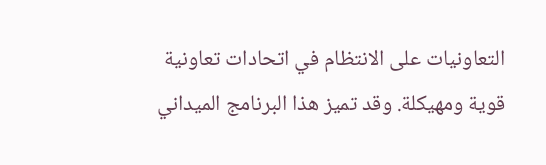التعاونيات على الانتظام في اتحادات تعاونية قوية ومهيكلة. وقد تميز هذا البرنامج الميداني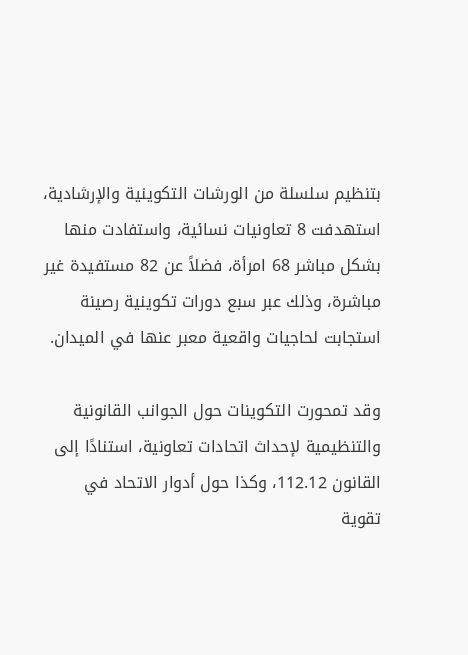بتنظيم سلسلة من الورشات التكوينية والإرشادية، استهدفت 8 تعاونيات نسائية، واستفادت منها بشكل مباشر 68 امرأة، فضلاً عن 82 مستفيدة غير مباشرة، وذلك عبر سبع دورات تكوينية رصينة استجابت لحاجيات واقعية معبر عنها في الميدان.

وقد تمحورت التكوينات حول الجوانب القانونية والتنظيمية لإحداث اتحادات تعاونية، استنادًا إلى القانون 112.12، وكذا حول أدوار الاتحاد في تقوية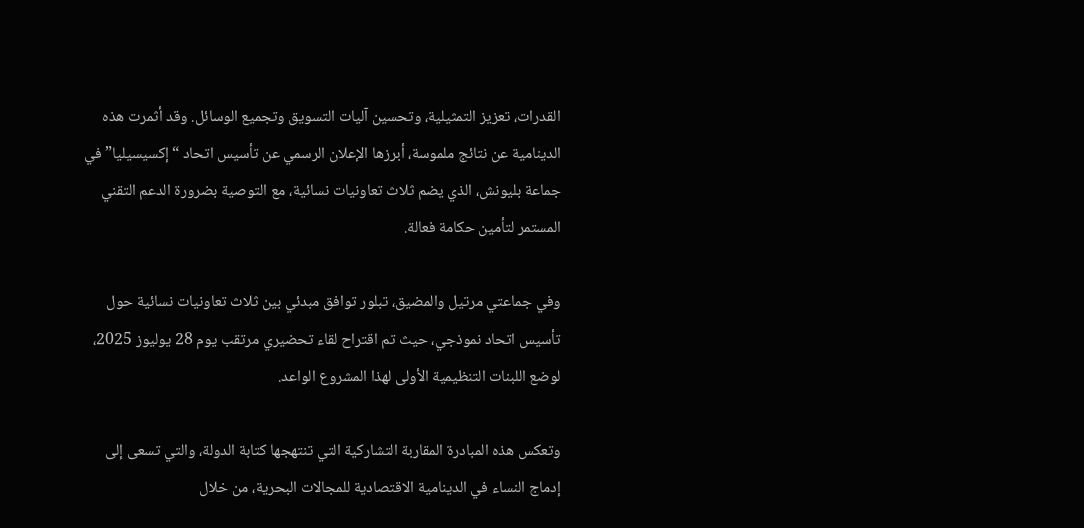القدرات، تعزيز التمثيلية، وتحسين آليات التسويق وتجميع الوسائل. وقد أثمرت هذه الدينامية عن نتائج ملموسة، أبرزها الإعلان الرسمي عن تأسيس اتحاد “إكسيسيليا” في جماعة بليونش، الذي يضم ثلاث تعاونيات نسائية، مع التوصية بضرورة الدعم التقني المستمر لتأمين حكامة فعالة.

وفي جماعتي مرتيل والمضيق، تبلور توافق مبدئي بين ثلاث تعاونيات نسائية حول تأسيس اتحاد نموذجي، حيث تم اقتراح لقاء تحضيري مرتقب يوم 28 يوليوز 2025، لوضع اللبنات التنظيمية الأولى لهذا المشروع الواعد.

وتعكس هذه المبادرة المقاربة التشاركية التي تنتهجها كتابة الدولة، والتي تسعى إلى إدماج النساء في الدينامية الاقتصادية للمجالات البحرية، من خلال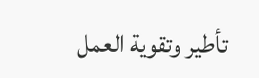تأطير وتقوية العمل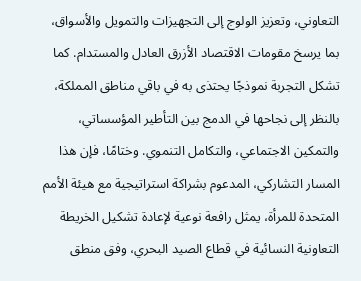التعاوني، وتعزيز الولوج إلى التجهيزات والتمويل والأسواق، بما يرسخ مقومات الاقتصاد الأزرق العادل والمستدام. كما تشكل التجربة نموذجًا يحتذى به في باقي مناطق المملكة، بالنظر إلى نجاحها في الدمج بين التأطير المؤسساتي، والتمكين الاجتماعي، والتكامل التنموي. وختامًا، فإن هذا المسار التشاركي، المدعوم بشراكة استراتيجية مع هيئة الأمم المتحدة للمرأة، يمثل رافعة نوعية لإعادة تشكيل الخريطة التعاونية النسائية في قطاع الصيد البحري، وفق منطق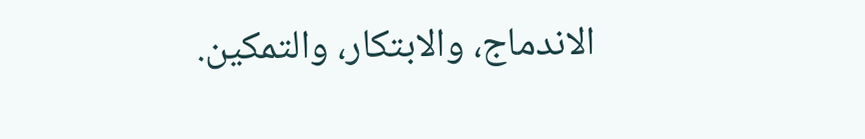الاندماج، والابتكار، والتمكين.